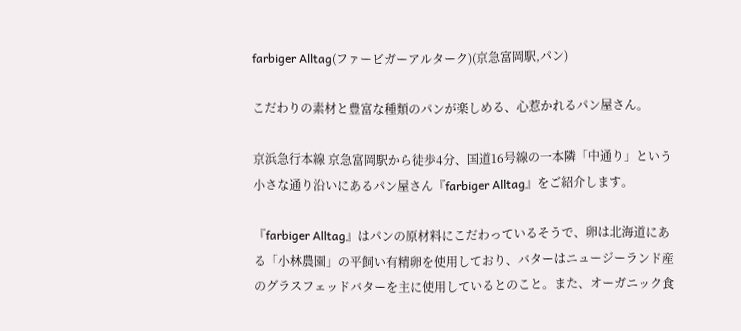farbiger Alltag(ファービガーアルターク)(京急富岡駅,パン)

こだわりの素材と豊富な種類のパンが楽しめる、心惹かれるパン屋さん。

京浜急行本線 京急富岡駅から徒歩4分、国道16号線の一本隣「中通り」という小さな通り沿いにあるパン屋さん『farbiger Alltag』をご紹介します。

『farbiger Alltag』はパンの原材料にこだわっているそうで、卵は北海道にある「小林農園」の平飼い有精卵を使用しており、バターはニュージーランド産のグラスフェッドバターを主に使用しているとのこと。また、オーガニック食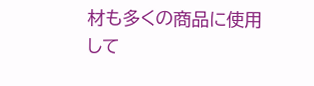材も多くの商品に使用して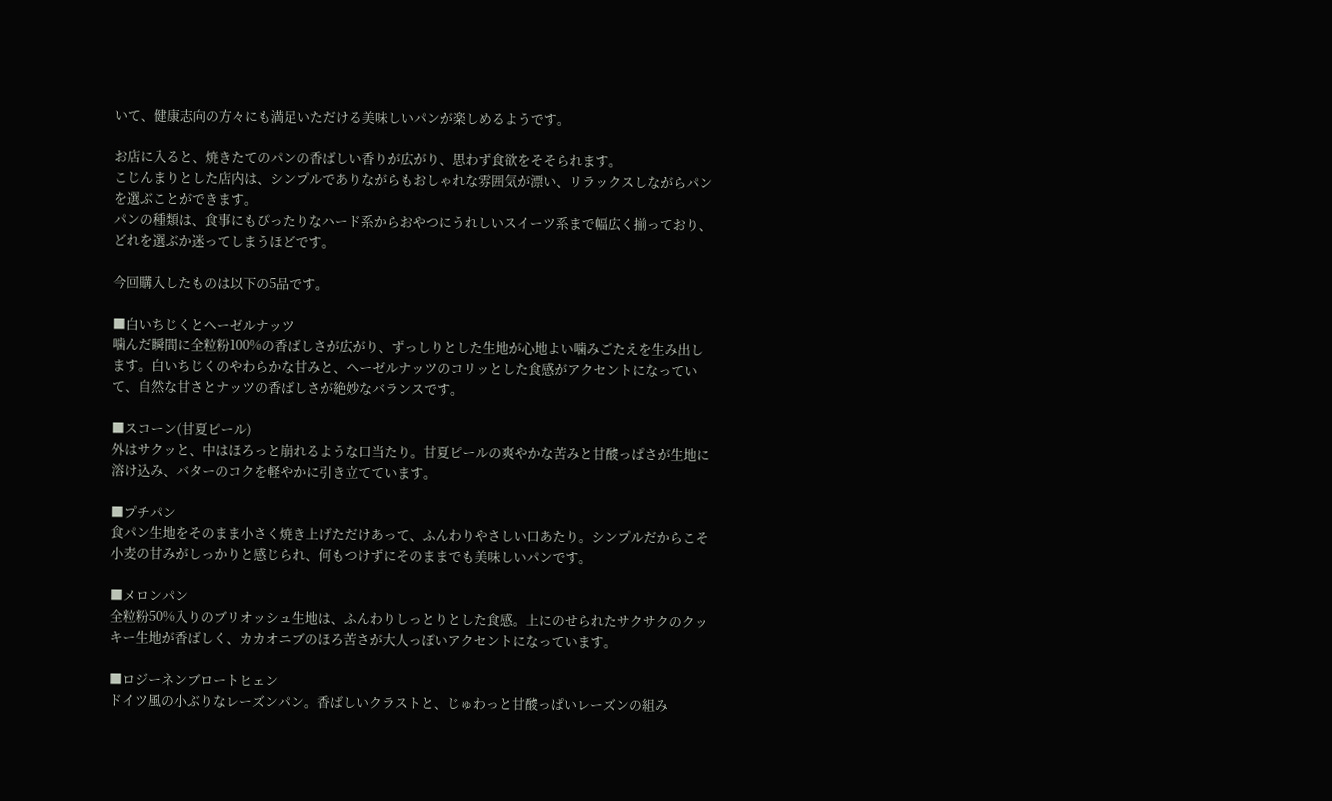いて、健康志向の方々にも満足いただける美味しいパンが楽しめるようです。

お店に入ると、焼きたてのパンの香ばしい香りが広がり、思わず食欲をそそられます。
こじんまりとした店内は、シンプルでありながらもおしゃれな雰囲気が漂い、リラックスしながらパンを選ぶことができます。
パンの種類は、食事にもぴったりなハード系からおやつにうれしいスイーツ系まで幅広く揃っており、どれを選ぶか迷ってしまうほどです。

今回購入したものは以下の5品です。

■白いちじくとヘーゼルナッツ
噛んだ瞬間に全粒粉100%の香ばしさが広がり、ずっしりとした生地が心地よい噛みごたえを生み出します。白いちじくのやわらかな甘みと、ヘーゼルナッツのコリッとした食感がアクセントになっていて、自然な甘さとナッツの香ばしさが絶妙なバランスです。

■スコーン(甘夏ピール)
外はサクッと、中はほろっと崩れるような口当たり。甘夏ピールの爽やかな苦みと甘酸っぱさが生地に溶け込み、バターのコクを軽やかに引き立てています。

■プチパン
食パン生地をそのまま小さく焼き上げただけあって、ふんわりやさしい口あたり。シンプルだからこそ小麦の甘みがしっかりと感じられ、何もつけずにそのままでも美味しいパンです。

■メロンパン
全粒粉50%入りのブリオッシュ生地は、ふんわりしっとりとした食感。上にのせられたサクサクのクッキー生地が香ばしく、カカオニブのほろ苦さが大人っぽいアクセントになっています。

■ロジーネンブロートヒェン
ドイツ風の小ぶりなレーズンパン。香ばしいクラストと、じゅわっと甘酸っぱいレーズンの組み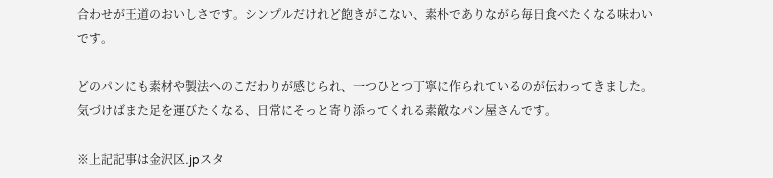合わせが王道のおいしさです。シンプルだけれど飽きがこない、素朴でありながら毎日食べたくなる味わいです。

どのパンにも素材や製法へのこだわりが感じられ、一つひとつ丁寧に作られているのが伝わってきました。気づけばまた足を運びたくなる、日常にそっと寄り添ってくれる素敵なパン屋さんです。

※上記記事は金沢区.jpスタ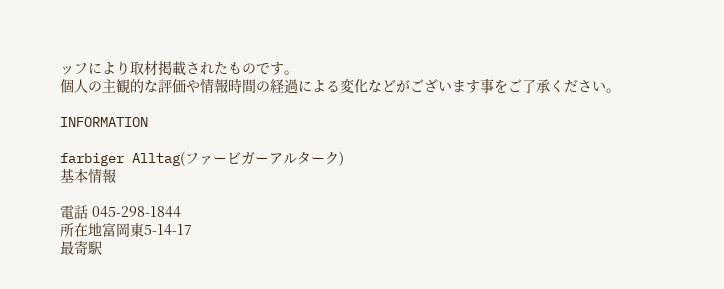ッフにより取材掲載されたものです。
個人の主観的な評価や情報時間の経過による変化などがございます事をご了承ください。

INFORMATION

farbiger Alltag(ファービガーアルターク)
基本情報

電話 045-298-1844
所在地富岡東5-14-17
最寄駅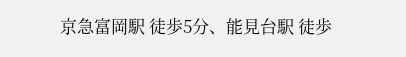京急富岡駅 徒歩5分、能見台駅 徒歩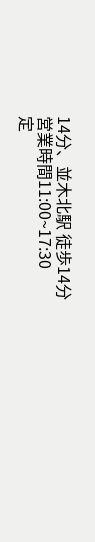14分、並木北駅 徒歩14分
営業時間11:00~17:30
定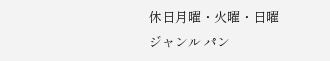休日月曜・火曜・日曜
ジャンル パン